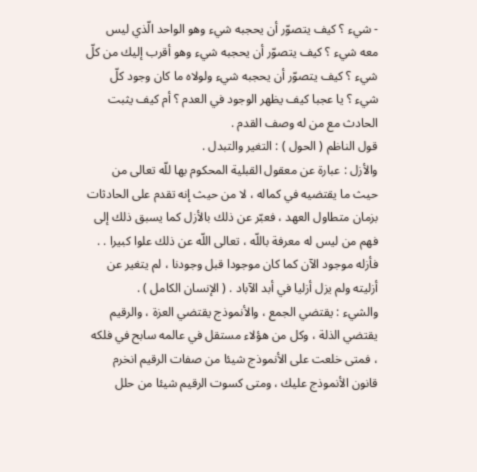- شيء ؟ كيف يتصوّر أن يحجبه شيء وهو الواحد الّذي ليس معه شيء ؟ كيف يتصوّر أن يحجبه شيء وهو أقرب إليك من كلّ شيء ؟ كيف يتصوّر أن يحجبه شيء ولولاه ما كان وجود كلّ شيء ؟ يا عجبا كيف يظهر الوجود في العدم ؟ أم كيف يثبت الحادث مع من له وصف القدم .
قول الناظم ( الحول ) : التغير والتبدل .
والأزل : عبارة عن معقول القبلية المحكوم بها للّه تعالى من حيث ما يقتضيه في كماله ، لا من حيث إنه تقدم على الحادثات بزمان متطاول العهد ، فعبّر عن ذلك بالأزل كما يسبق ذلك إلى فهم من ليس له معرفة باللّه ، تعالى اللّه عن ذلك علوا كبيرا . . فأزله موجود الآن كما كان موجودا قبل وجودنا ، لم يتغير عن أزليته ولم يزل أزليا في أبد الآباد . ( الإنسان الكامل ) .
والشيء : يقتضي الجمع ، والأنموذج يقتضي العزة ، والرقيم يقتضي الذلة ، وكل من هؤلاء مستقل في عالمه سابح في فلكه ، فمتى خلعت على الأنموذج شيئا من صفات الرقيم انخرم قانون الأنموذج عليك ، ومتى كسوت الرقيم شيئا من حلل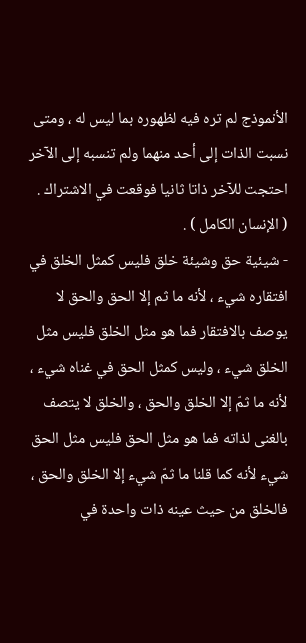الأنموذج لم تره فيه لظهوره بما ليس له ، ومتى نسبت الذات إلى أحد منهما ولم تنسبه إلى الآخر احتجت للآخر ذاتا ثانيا فوقعت في الاشتراك . ( الإنسان الكامل ) .
- شيئية حق وشيئة خلق فليس كمثل الخلق في افتقاره شيء ، لأنه ما ثم إلا الحق والحق لا يوصف بالافتقار فما هو مثل الخلق فليس مثل الخلق شيء ، وليس كمثل الحق في غناه شيء ، لأنه ما ثمّ إلا الخلق والحق ، والخلق لا يتصف بالغنى لذاته فما هو مثل الحق فليس مثل الحق شيء لأنه كما قلنا ما ثمّ شيء إلا الخلق والحق ، فالخلق من حيث عينه ذات واحدة في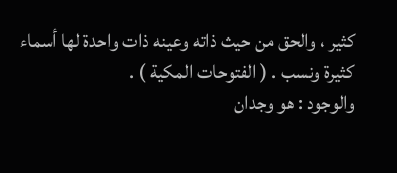كثير ، والحق من حيث ذاته وعينه ذات واحدة لها أسماء كثيرة ونسب . ( الفتوحات المكية ) .
والوجود : هو وجدان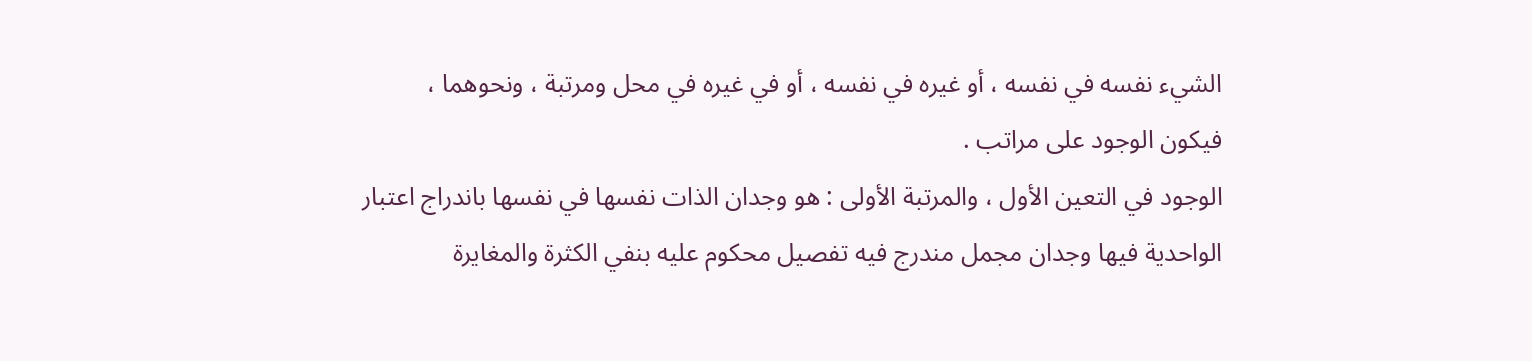الشيء نفسه في نفسه ، أو غيره في نفسه ، أو في غيره في محل ومرتبة ، ونحوهما ، فيكون الوجود على مراتب .
الوجود في التعين الأول ، والمرتبة الأولى : هو وجدان الذات نفسها في نفسها باندراج اعتبار الواحدية فيها وجدان مجمل مندرج فيه تفصيل محكوم عليه بنفي الكثرة والمغايرة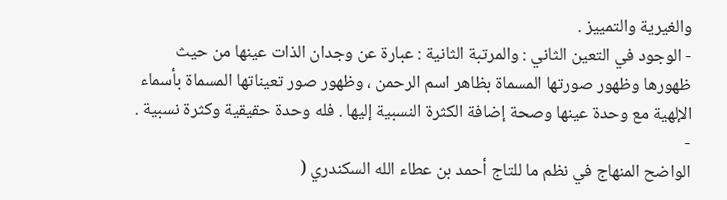والغيرية والتمييز .
- الوجود في التعين الثاني : والمرتبة الثانية : عبارة عن وجدان الذات عينها من حيث ظهورها وظهور صورتها المسماة بظاهر اسم الرحمن ، وظهور صور تعيناتها المسماة بأسماء الإلهية مع وحدة عينها وصحة إضافة الكثرة النسبية إليها . فله وحدة حقيقية وكثرة نسبية . -
الواضح المنهاج في نظم ما للتاج أحمد بن عطاء الله السكندري (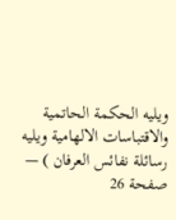ويليه الحكمة الحاتمية والاقتباسات الالهامية ويليه رسائلة نفائس العرفان ) — صفحة 26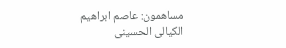مساهمون: عاصم ابراهيم الكيالى الحسينى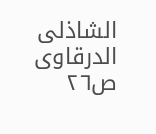الشاذلى الدرقاوى
ص٢٦